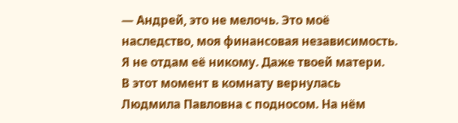— Андрей, это не мелочь. Это моё наследство, моя финансовая независимость. Я не отдам её никому. Даже твоей матери.
В этот момент в комнату вернулась Людмила Павловна с подносом. На нём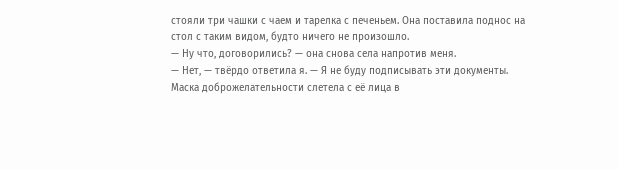стояли три чашки с чаем и тарелка с печеньем. Она поставила поднос на стол с таким видом, будто ничего не произошло.
— Ну что, договорились? — она снова села напротив меня.
— Нет, — твёрдо ответила я. — Я не буду подписывать эти документы.
Маска доброжелательности слетела с её лица в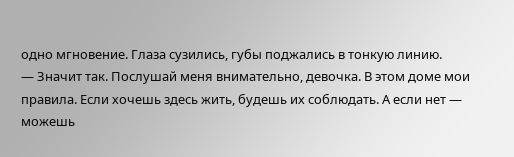одно мгновение. Глаза сузились, губы поджались в тонкую линию.
— Значит так. Послушай меня внимательно, девочка. В этом доме мои правила. Если хочешь здесь жить, будешь их соблюдать. А если нет — можешь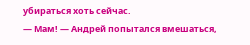убираться хоть сейчас.
— Мам! — Андрей попытался вмешаться,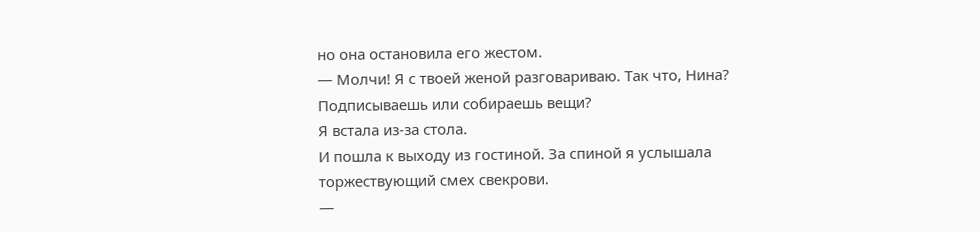но она остановила его жестом.
— Молчи! Я с твоей женой разговариваю. Так что, Нина? Подписываешь или собираешь вещи?
Я встала из-за стола.
И пошла к выходу из гостиной. За спиной я услышала торжествующий смех свекрови.
—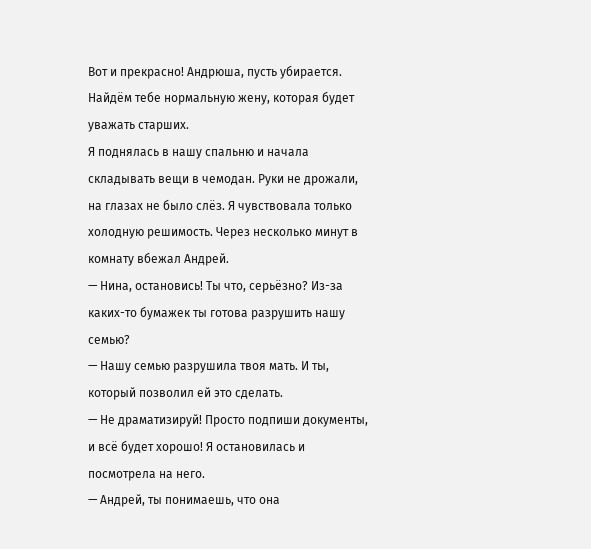Вот и прекрасно! Андрюша, пусть убирается. Найдём тебе нормальную жену, которая будет уважать старших.
Я поднялась в нашу спальню и начала складывать вещи в чемодан. Руки не дрожали, на глазах не было слёз. Я чувствовала только холодную решимость. Через несколько минут в комнату вбежал Андрей.
— Нина, остановись! Ты что, серьёзно? Из-за каких-то бумажек ты готова разрушить нашу семью?
— Нашу семью разрушила твоя мать. И ты, который позволил ей это сделать.
— Не драматизируй! Просто подпиши документы, и всё будет хорошо! Я остановилась и посмотрела на него.
— Андрей, ты понимаешь, что она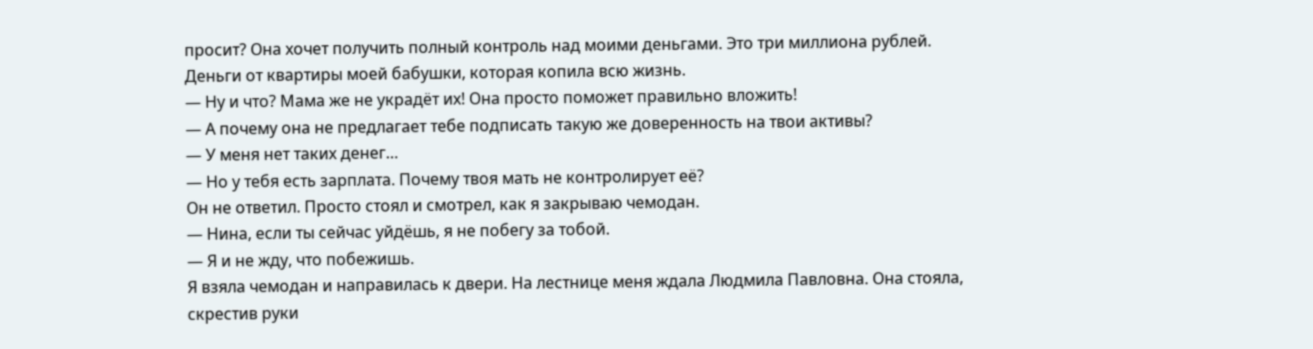просит? Она хочет получить полный контроль над моими деньгами. Это три миллиона рублей. Деньги от квартиры моей бабушки, которая копила всю жизнь.
— Ну и что? Мама же не украдёт их! Она просто поможет правильно вложить!
— А почему она не предлагает тебе подписать такую же доверенность на твои активы?
— У меня нет таких денег…
— Но у тебя есть зарплата. Почему твоя мать не контролирует её?
Он не ответил. Просто стоял и смотрел, как я закрываю чемодан.
— Нина, если ты сейчас уйдёшь, я не побегу за тобой.
— Я и не жду, что побежишь.
Я взяла чемодан и направилась к двери. На лестнице меня ждала Людмила Павловна. Она стояла, скрестив руки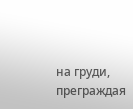на груди, преграждая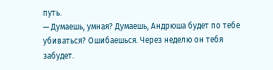путь.
— Думаешь, умная? Думаешь, Андрюша будет по тебе убиваться? Ошибаешься. Через неделю он тебя забудет.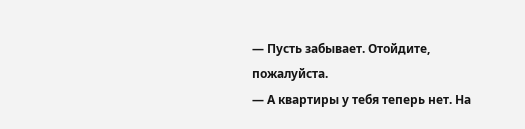— Пусть забывает. Отойдите, пожалуйста.
— А квартиры у тебя теперь нет. На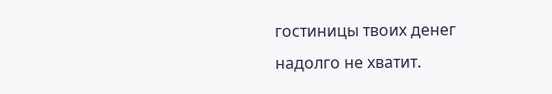гостиницы твоих денег надолго не хватит.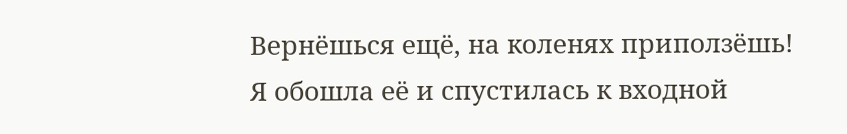Вернёшься ещё, на коленях приползёшь!
Я обошла её и спустилась к входной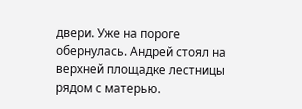двери. Уже на пороге обернулась. Андрей стоял на верхней площадке лестницы рядом с матерью.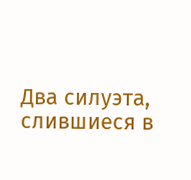Два силуэта, слившиеся в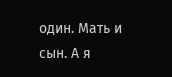один. Мать и сын. А я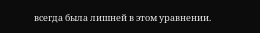всегда была лишней в этом уравнении.